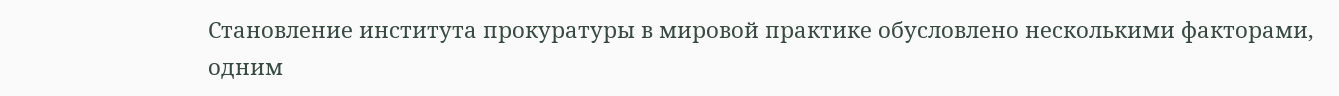Становление института прокуратуры в мировой практике обусловлено несколькими факторами, одним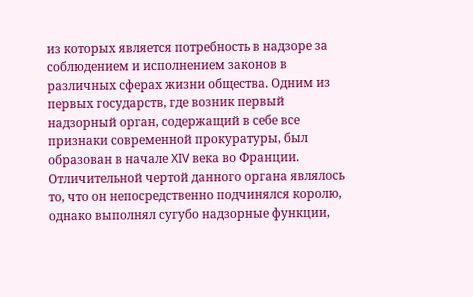из которых является потребность в надзоре за соблюдением и исполнением законов в различных сферах жизни общества. Одним из первых государств, где возник первый надзорный орган, содержащий в себе все признаки современной прокуратуры, был образован в начале XIV века во Франции. Отличительной чертой данного органа являлось то, что он непосредственно подчинялся королю, однако выполнял сугубо надзорные функции,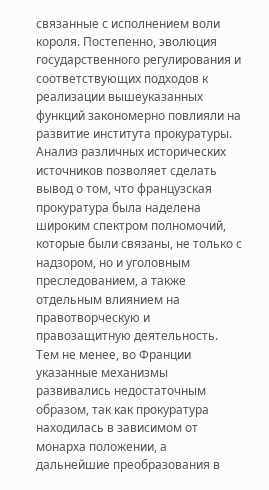связанные с исполнением воли короля. Постепенно, эволюция государственного регулирования и соответствующих подходов к реализации вышеуказанных функций закономерно повлияли на развитие института прокуратуры.
Анализ различных исторических источников позволяет сделать вывод о том, что французская прокуратура была наделена широким спектром полномочий, которые были связаны, не только с надзором, но и уголовным преследованием, а также отдельным влиянием на правотворческую и правозащитную деятельность. Тем не менее, во Франции указанные механизмы развивались недостаточным образом, так как прокуратура находилась в зависимом от монарха положении, а дальнейшие преобразования в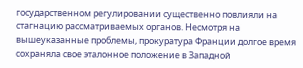государственном регулировании существенно повлияли на стагнацию рассматриваемых органов. Несмотря на вышеуказанные проблемы, прокуратура Франции долгое время сохраняла свое эталонное положение в Западной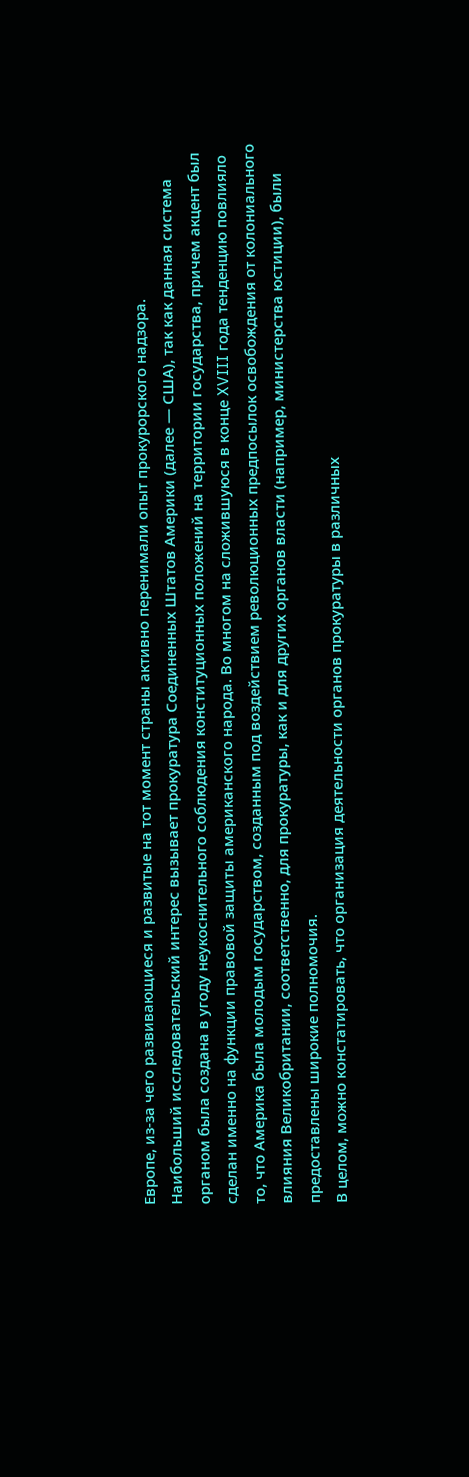Европе, из-за чего развивающиеся и развитые на тот момент страны активно перенимали опыт прокурорского надзора.
Наибольший исследовательский интерес вызывает прокуратура Соединенных Штатов Америки (далее — США), так как данная система органом была создана в угоду неукоснительного соблюдения конституционных положений на территории государства, причем акцент был сделан именно на функции правовой защиты американского народа. Во многом на сложившуюся в конце XVIII года тенденцию повлияло то, что Америка была молодым государством, созданным под воздействием революционных предпосылок освобождения от колониального влияния Великобритании, соответственно, для прокуратуры, как и для других органов власти (например, министерства юстиции), были предоставлены широкие полномочия.
В целом, можно констатировать, что организация деятельности органов прокуратуры в различных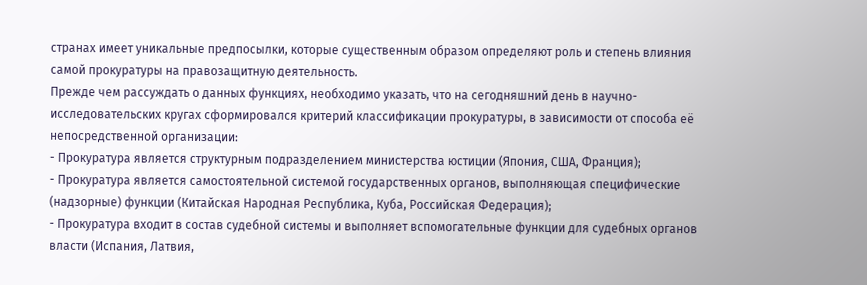странах имеет уникальные предпосылки, которые существенным образом определяют роль и степень влияния самой прокуратуры на правозащитную деятельность.
Прежде чем рассуждать о данных функциях, необходимо указать, что на сегодняшний день в научно-исследовательских кругах сформировался критерий классификации прокуратуры, в зависимости от способа её непосредственной организации:
- Прокуратура является структурным подразделением министерства юстиции (Япония, США, Франция);
- Прокуратура является самостоятельной системой государственных органов, выполняющая специфические (надзорные) функции (Китайская Народная Республика, Куба, Российская Федерация);
- Прокуратура входит в состав судебной системы и выполняет вспомогательные функции для судебных органов власти (Испания, Латвия,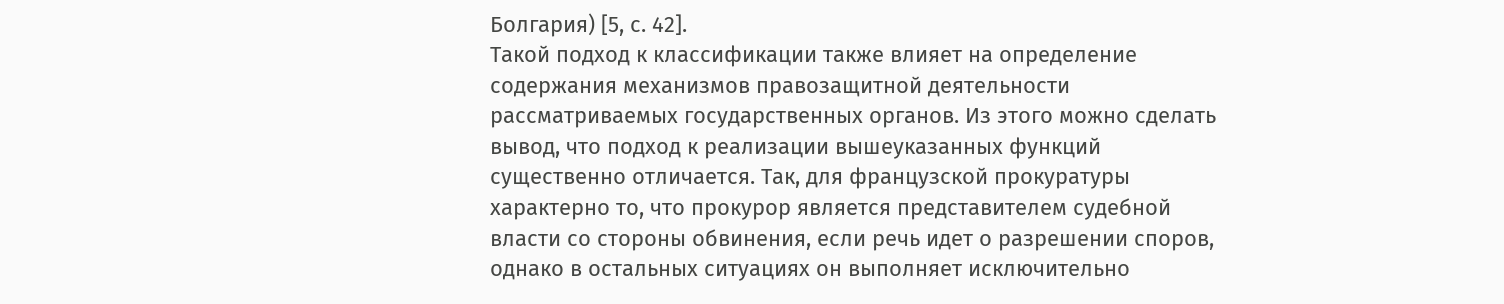Болгария) [5, с. 42].
Такой подход к классификации также влияет на определение содержания механизмов правозащитной деятельности рассматриваемых государственных органов. Из этого можно сделать вывод, что подход к реализации вышеуказанных функций существенно отличается. Так, для французской прокуратуры характерно то, что прокурор является представителем судебной власти со стороны обвинения, если речь идет о разрешении споров, однако в остальных ситуациях он выполняет исключительно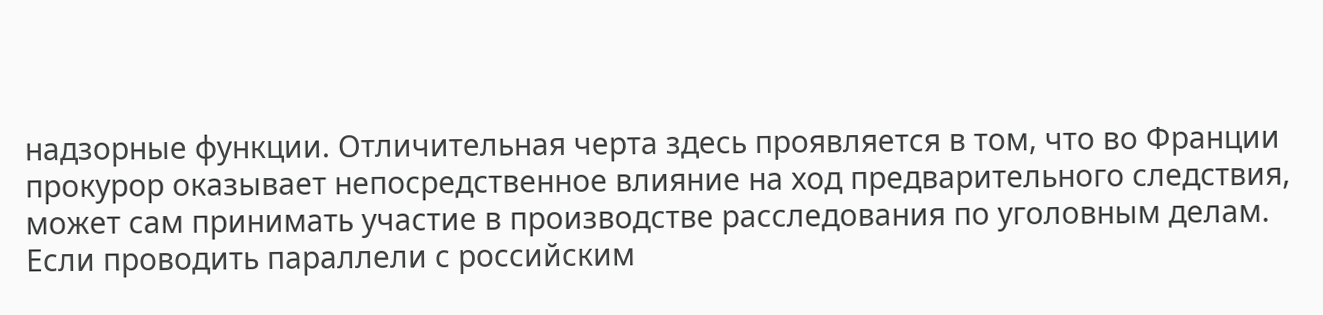надзорные функции. Отличительная черта здесь проявляется в том, что во Франции прокурор оказывает непосредственное влияние на ход предварительного следствия, может сам принимать участие в производстве расследования по уголовным делам.
Если проводить параллели с российским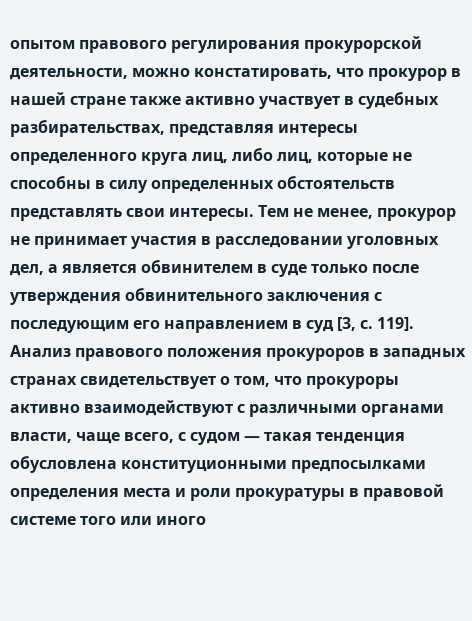опытом правового регулирования прокурорской деятельности, можно констатировать, что прокурор в нашей стране также активно участвует в судебных разбирательствах, представляя интересы определенного круга лиц, либо лиц, которые не способны в силу определенных обстоятельств представлять свои интересы. Тем не менее, прокурор не принимает участия в расследовании уголовных дел, а является обвинителем в суде только после утверждения обвинительного заключения с последующим его направлением в суд [3, с. 119].
Анализ правового положения прокуроров в западных странах свидетельствует о том, что прокуроры активно взаимодействуют с различными органами власти, чаще всего, с судом — такая тенденция обусловлена конституционными предпосылками определения места и роли прокуратуры в правовой системе того или иного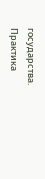государства.
Практика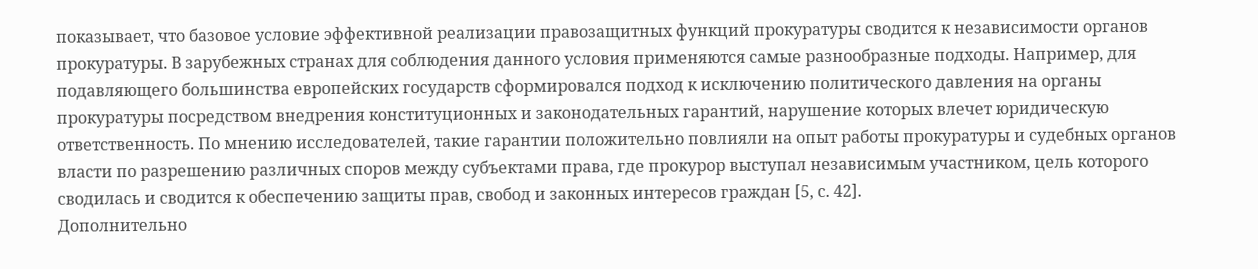показывает, что базовое условие эффективной реализации правозащитных функций прокуратуры сводится к независимости органов прокуратуры. В зарубежных странах для соблюдения данного условия применяются самые разнообразные подходы. Например, для подавляющего большинства европейских государств сформировался подход к исключению политического давления на органы прокуратуры посредством внедрения конституционных и законодательных гарантий, нарушение которых влечет юридическую ответственность. По мнению исследователей, такие гарантии положительно повлияли на опыт работы прокуратуры и судебных органов власти по разрешению различных споров между субъектами права, где прокурор выступал независимым участником, цель которого сводилась и сводится к обеспечению защиты прав, свобод и законных интересов граждан [5, с. 42].
Дополнительно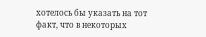хотелось бы указать на тот факт, что в некоторых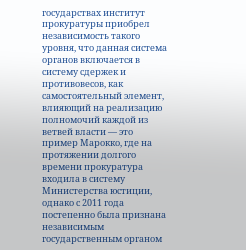государствах институт прокуратуры приобрел независимость такого уровня, что данная система органов включается в систему сдержек и противовесов, как самостоятельный элемент, влияющий на реализацию полномочий каждой из ветвей власти — это пример Марокко, где на протяжении долгого времени прокуратура входила в систему Министерства юстиции, однако с 2011 года постепенно была признана независимым государственным органом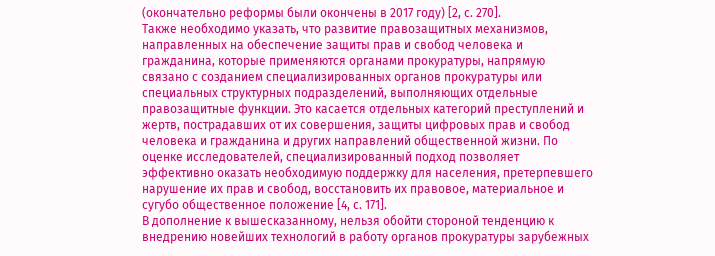(окончательно реформы были окончены в 2017 году) [2, с. 270].
Также необходимо указать, что развитие правозащитных механизмов, направленных на обеспечение защиты прав и свобод человека и гражданина, которые применяются органами прокуратуры, напрямую связано с созданием специализированных органов прокуратуры или специальных структурных подразделений, выполняющих отдельные правозащитные функции. Это касается отдельных категорий преступлений и жертв, пострадавших от их совершения, защиты цифровых прав и свобод человека и гражданина и других направлений общественной жизни. По оценке исследователей, специализированный подход позволяет эффективно оказать необходимую поддержку для населения, претерпевшего нарушение их прав и свобод, восстановить их правовое, материальное и сугубо общественное положение [4, с. 171].
В дополнение к вышесказанному, нельзя обойти стороной тенденцию к внедрению новейших технологий в работу органов прокуратуры зарубежных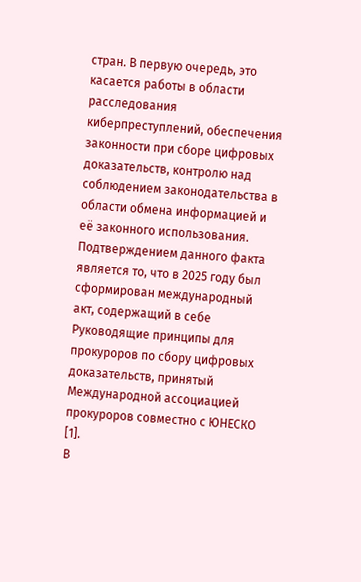стран. В первую очередь, это касается работы в области расследования киберпреступлений, обеспечения законности при сборе цифровых доказательств, контролю над соблюдением законодательства в области обмена информацией и её законного использования. Подтверждением данного факта является то, что в 2025 году был сформирован международный акт, содержащий в себе Руководящие принципы для прокуроров по сбору цифровых доказательств, принятый Международной ассоциацией прокуроров совместно с ЮНЕСКО [1].
В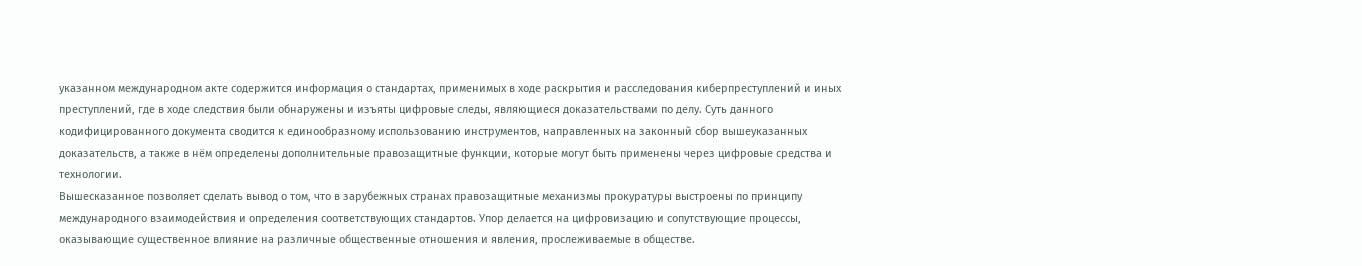указанном международном акте содержится информация о стандартах, применимых в ходе раскрытия и расследования киберпреступлений и иных преступлений, где в ходе следствия были обнаружены и изъяты цифровые следы, являющиеся доказательствами по делу. Суть данного кодифицированного документа сводится к единообразному использованию инструментов, направленных на законный сбор вышеуказанных доказательств, а также в нём определены дополнительные правозащитные функции, которые могут быть применены через цифровые средства и технологии.
Вышесказанное позволяет сделать вывод о том, что в зарубежных странах правозащитные механизмы прокуратуры выстроены по принципу международного взаимодействия и определения соответствующих стандартов. Упор делается на цифровизацию и сопутствующие процессы, оказывающие существенное влияние на различные общественные отношения и явления, прослеживаемые в обществе.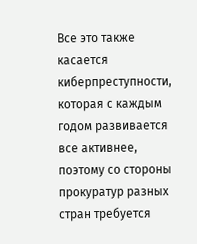Все это также касается киберпреступности, которая с каждым годом развивается все активнее, поэтому со стороны прокуратур разных стран требуется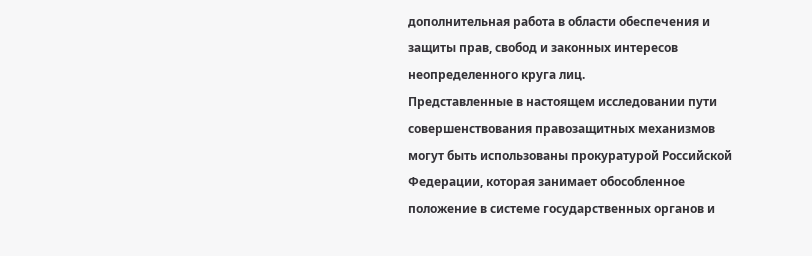дополнительная работа в области обеспечения и защиты прав, свобод и законных интересов неопределенного круга лиц.
Представленные в настоящем исследовании пути совершенствования правозащитных механизмов могут быть использованы прокуратурой Российской Федерации, которая занимает обособленное положение в системе государственных органов и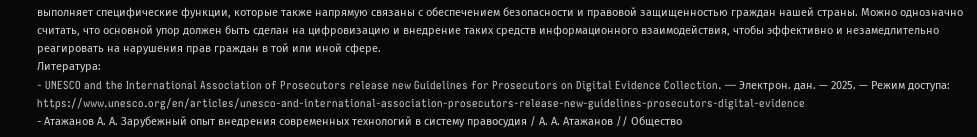выполняет специфические функции, которые также напрямую связаны с обеспечением безопасности и правовой защищенностью граждан нашей страны. Можно однозначно считать, что основной упор должен быть сделан на цифровизацию и внедрение таких средств информационного взаимодействия, чтобы эффективно и незамедлительно реагировать на нарушения прав граждан в той или иной сфере.
Литература:
- UNESCO and the International Association of Prosecutors release new Guidelines for Prosecutors on Digital Evidence Collection. — Электрон. дан. — 2025. — Режим доступа: https://www.unesco.org/en/articles/unesco-and-international-association-prosecutors-release-new-guidelines-prosecutors-digital-evidence
- Атажанов А. А. Зарубежный опыт внедрения современных технологий в систему правосудия / А. А. Атажанов // Общество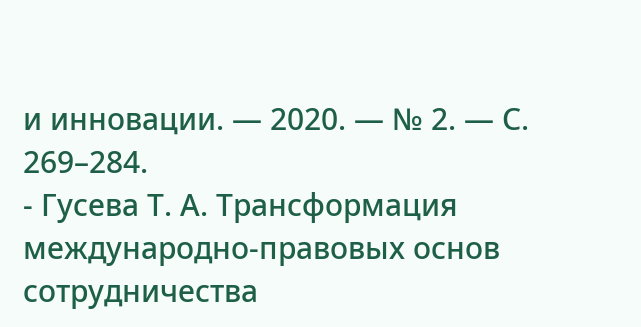и инновации. — 2020. — № 2. — С. 269–284.
- Гусева Т. А. Трансформация международно-правовых основ сотрудничества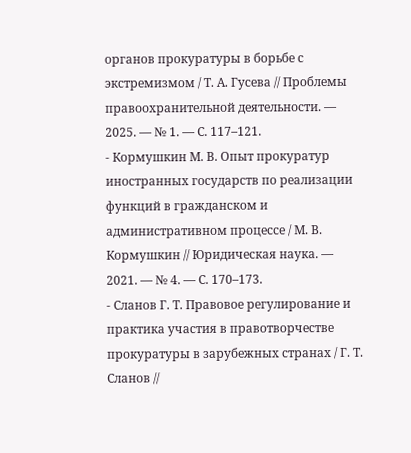органов прокуратуры в борьбе с экстремизмом / Т. А. Гусева // Проблемы правоохранительной деятельности. — 2025. — № 1. — С. 117–121.
- Кормушкин М. В. Опыт прокуратур иностранных государств по реализации функций в гражданском и административном процессе / М. В. Кормушкин // Юридическая наука. — 2021. — № 4. — С. 170–173.
- Сланов Г. Т. Правовое регулирование и практика участия в правотворчестве прокуратуры в зарубежных странах / Г. Т. Сланов //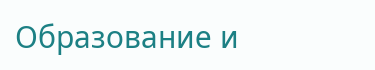Образование и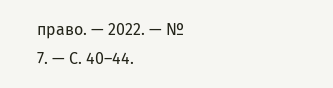право. — 2022. — № 7. — С. 40–44.